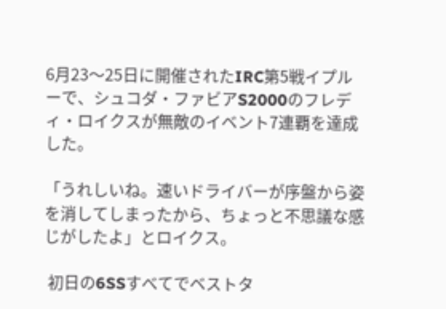6月23〜25日に開催されたIRC第5戦イプルーで、シュコダ・ファビアS2000のフレディ・ロイクスが無敵のイベント7連覇を達成した。

「うれしいね。速いドライバーが序盤から姿を消してしまったから、ちょっと不思議な感じがしたよ」とロイクス。

 初日の6SSすべてでベストタ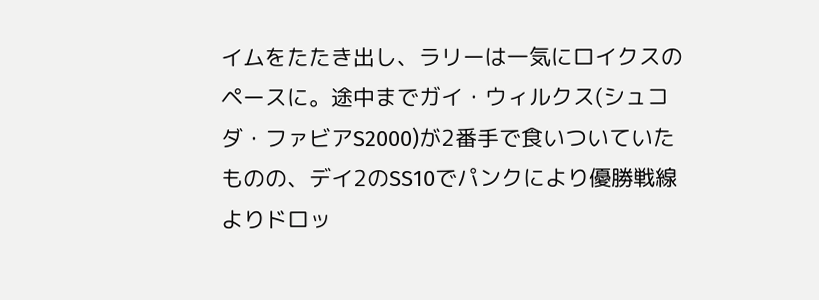イムをたたき出し、ラリーは一気にロイクスのペースに。途中までガイ・ウィルクス(シュコダ・ファビアS2000)が2番手で食いついていたものの、デイ2のSS10でパンクにより優勝戦線よりドロッ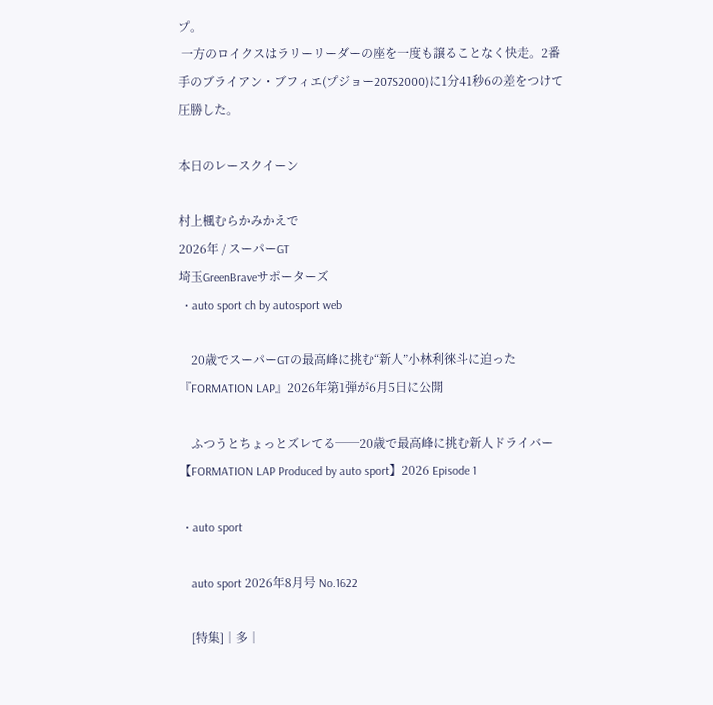プ。
 一方のロイクスはラリーリーダーの座を一度も譲ることなく快走。2番手のブライアン・ブフィエ(プジョー207S2000)に1分41秒6の差をつけて圧勝した。

本日のレースクイーン

村上楓むらかみかえで
2026年 / スーパーGT
埼玉GreenBraveサポーターズ
  • auto sport ch by autosport web

    20歳でスーパーGTの最高峰に挑む“新人”小林利徠斗に迫った『FORMATION LAP』2026年第1弾が6月5日に公開

    ふつうとちょっとズレてる──20歳で最高峰に挑む新人ドライバー【FORMATION LAP Produced by auto sport】2026 Episode 1

  • auto sport

    auto sport 2026年8月号 No.1622

    [特集]│多│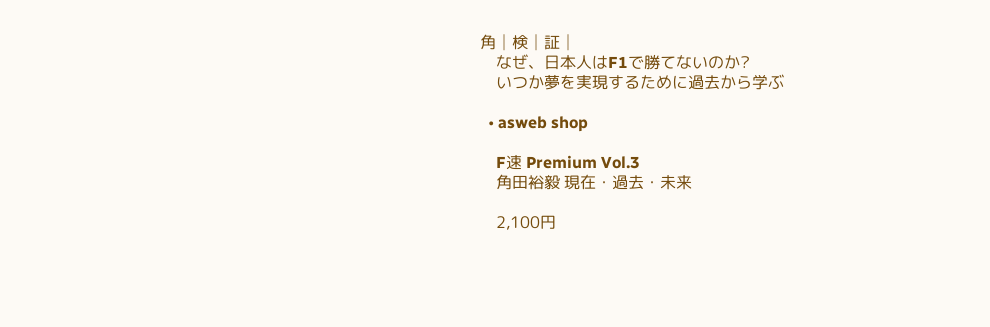角│検│証│
    なぜ、日本人はF1で勝てないのか?
    いつか夢を実現するために過去から学ぶ

  • asweb shop

    F速 Premium Vol.3
    角田裕毅 現在・過去・未来

    2,100円